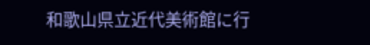和歌山県立近代美術館に行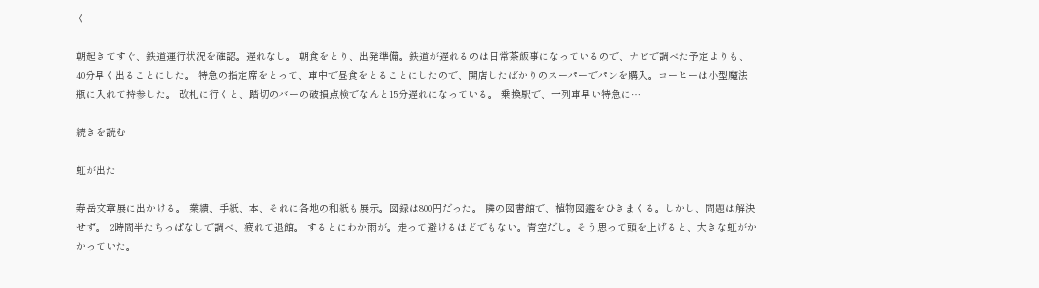く

朝起きてすぐ、鉄道運行状況を確認。遅れなし。 朝食をとり、出発準備。鉄道が遅れるのは日常茶飯事になっているので、ナビで調べた予定よりも、40分早く出ることにした。 特急の指定席をとって、車中で昼食をとることにしたので、開店したばかりのスーパーでパンを購入。コーヒーは小型魔法瓶に入れて持参した。 改札に行くと、踏切のバーの破損点検でなんと15分遅れになっている。 乗換駅で、一列車早い特急に…

続きを読む

虹が出た

寿岳文章展に出かける。 業績、手紙、本、それに各地の和紙も展示。図録は800円だった。 隣の図書館で、植物図鑑をひきまくる。しかし、問題は解決せず。 2時間半たちっぱなしで調べ、疲れて退館。 するとにわか雨が。走って避けるほどでもない。青空だし。そう思って頭を上げると、大きな虹がかかっていた。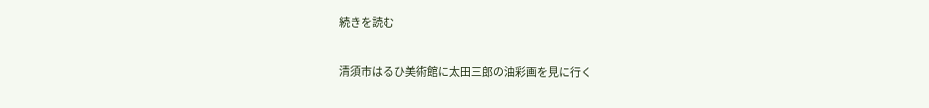続きを読む

清須市はるひ美術館に太田三郎の油彩画を見に行く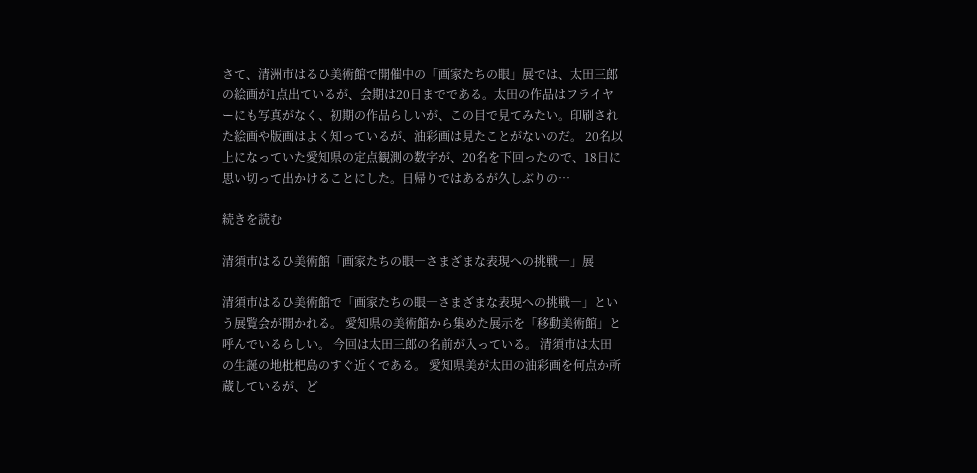さて、清洲市はるひ美術館で開催中の「画家たちの眼」展では、太田三郎の絵画が1点出ているが、会期は20日までである。太田の作品はフライヤーにも写真がなく、初期の作品らしいが、この目で見てみたい。印刷された絵画や版画はよく知っているが、油彩画は見たことがないのだ。 20名以上になっていた愛知県の定点観測の数字が、20名を下回ったので、18日に思い切って出かけることにした。日帰りではあるが久しぶりの…

続きを読む

清須市はるひ美術館「画家たちの眼―さまざまな表現への挑戦―」展

清須市はるひ美術館で「画家たちの眼―さまざまな表現への挑戦―」という展覧会が開かれる。 愛知県の美術館から集めた展示を「移動美術館」と呼んでいるらしい。 今回は太田三郎の名前が入っている。 清須市は太田の生誕の地枇杷島のすぐ近くである。 愛知県美が太田の油彩画を何点か所蔵しているが、ど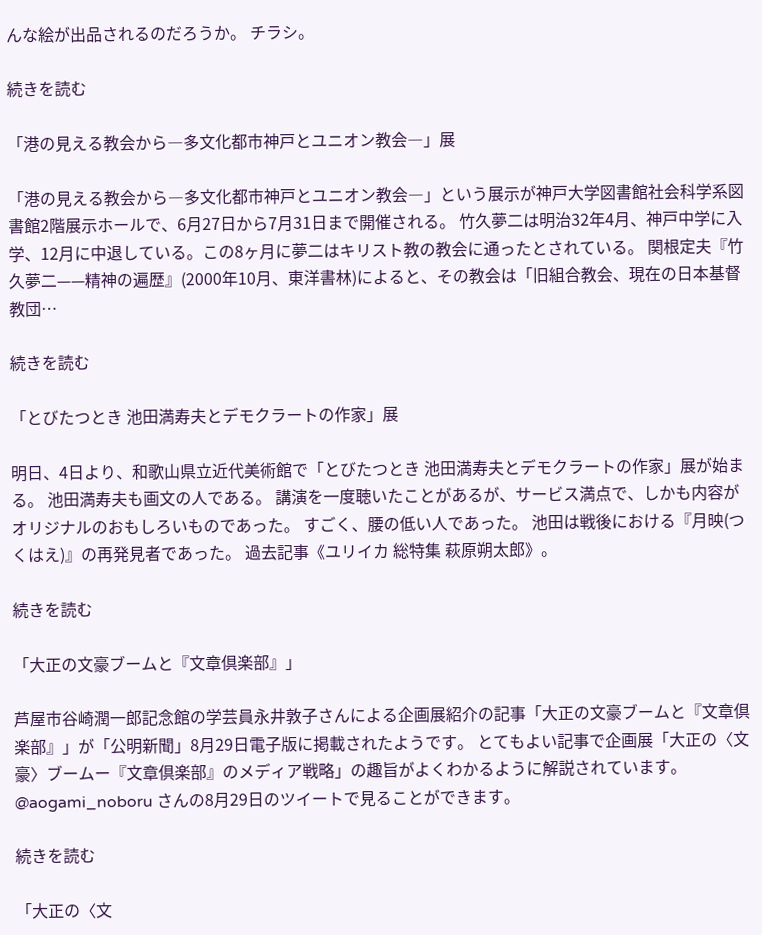んな絵が出品されるのだろうか。 チラシ。

続きを読む

「港の見える教会から―多文化都市神戸とユニオン教会―」展

「港の見える教会から―多文化都市神戸とユニオン教会―」という展示が神戸大学図書館社会科学系図書館2階展示ホールで、6月27日から7月31日まで開催される。 竹久夢二は明治32年4月、神戸中学に入学、12月に中退している。この8ヶ月に夢二はキリスト教の教会に通ったとされている。 関根定夫『竹久夢二——精神の遍歴』(2000年10月、東洋書林)によると、その教会は「旧組合教会、現在の日本基督教団…

続きを読む

「とびたつとき 池田満寿夫とデモクラートの作家」展

明日、4日より、和歌山県立近代美術館で「とびたつとき 池田満寿夫とデモクラートの作家」展が始まる。 池田満寿夫も画文の人である。 講演を一度聴いたことがあるが、サービス満点で、しかも内容がオリジナルのおもしろいものであった。 すごく、腰の低い人であった。 池田は戦後における『月映(つくはえ)』の再発見者であった。 過去記事《ユリイカ 総特集 萩原朔太郎》。

続きを読む

「大正の文豪ブームと『文章倶楽部』」

芦屋市谷崎潤一郎記念館の学芸員永井敦子さんによる企画展紹介の記事「大正の文豪ブームと『文章倶楽部』」が「公明新聞」8月29日電子版に掲載されたようです。 とてもよい記事で企画展「大正の〈文豪〉ブームー『文章倶楽部』のメディア戦略」の趣旨がよくわかるように解説されています。 @aogami_noboru さんの8月29日のツイートで見ることができます。

続きを読む

「大正の〈文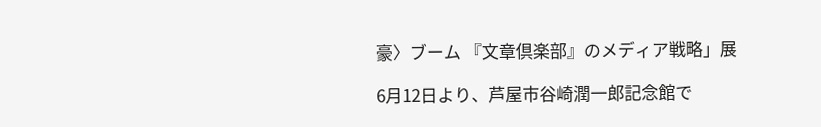豪〉ブーム 『文章倶楽部』のメディア戦略」展

6月12日より、芦屋市谷崎潤一郎記念館で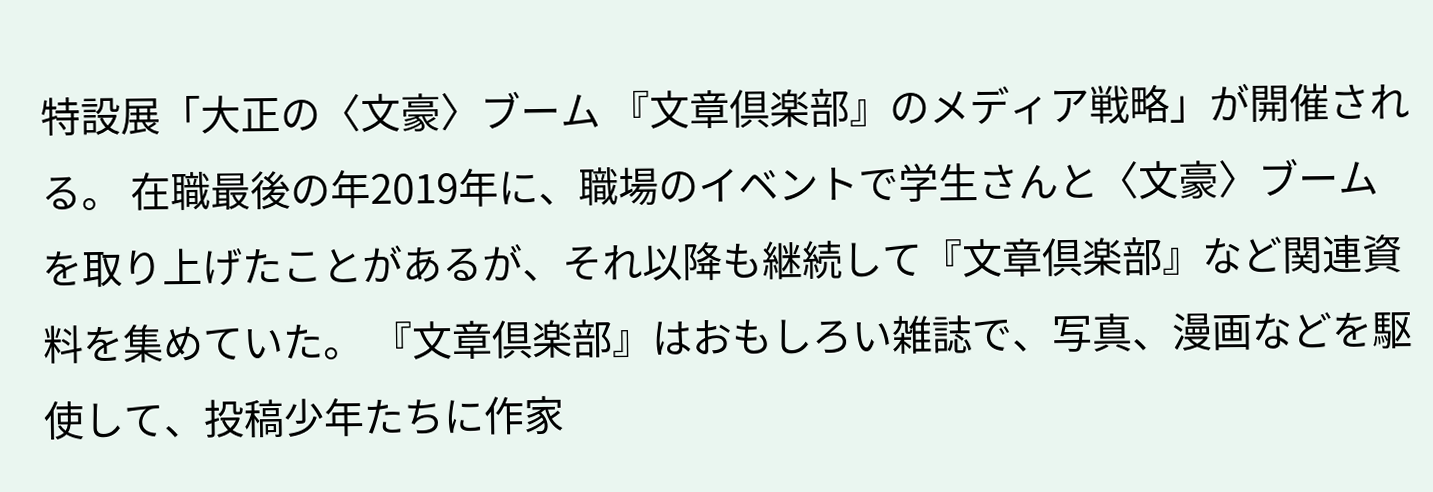特設展「大正の〈文豪〉ブーム 『文章倶楽部』のメディア戦略」が開催される。 在職最後の年2019年に、職場のイベントで学生さんと〈文豪〉ブームを取り上げたことがあるが、それ以降も継続して『文章倶楽部』など関連資料を集めていた。 『文章倶楽部』はおもしろい雑誌で、写真、漫画などを駆使して、投稿少年たちに作家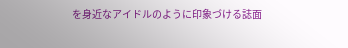を身近なアイドルのように印象づける誌面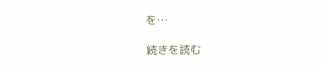を…

続きを読む